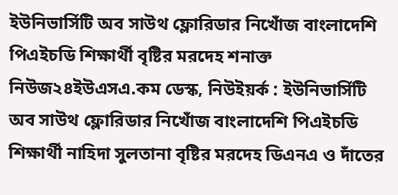ইউনিভার্সিটি অব সাউথ ফ্লোরিডার নিখোঁজ বাংলাদেশি পিএইচডি শিক্ষার্থী বৃষ্টির মরদেহ শনাক্ত
নিউজ২৪ইউএসএ.কম ডেস্ক, নিউইয়র্ক : ইউনিভার্সিটি অব সাউথ ফ্লোরিডার নিখোঁজ বাংলাদেশি পিএইচডি শিক্ষার্থী নাহিদা সুলতানা বৃষ্টির মরদেহ ডিএনএ ও দাঁতের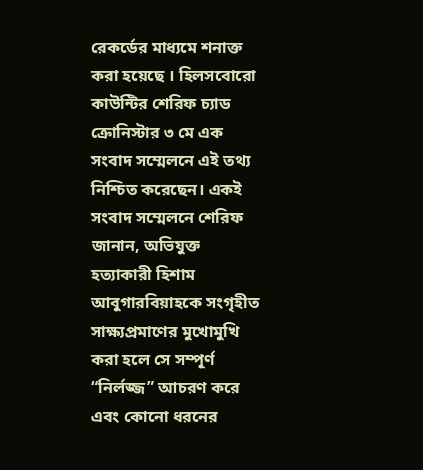রেকর্ডের মাধ্যমে শনাক্ত করা হয়েছে । হিলসবোরো কাউন্টির শেরিফ চ্যাড ক্রোনিস্টার ৩ মে এক সংবাদ সম্মেলনে এই তথ্য নিশ্চিত করেছেন। একই সংবাদ সম্মেলনে শেরিফ জানান, অভিযুক্ত হত্যাকারী হিশাম আবুগারবিয়াহকে সংগৃহীত সাক্ষ্যপ্রমাণের মুখোমুখি করা হলে সে সম্পূর্ণ “নির্লজ্জ” আচরণ করে এবং কোনো ধরনের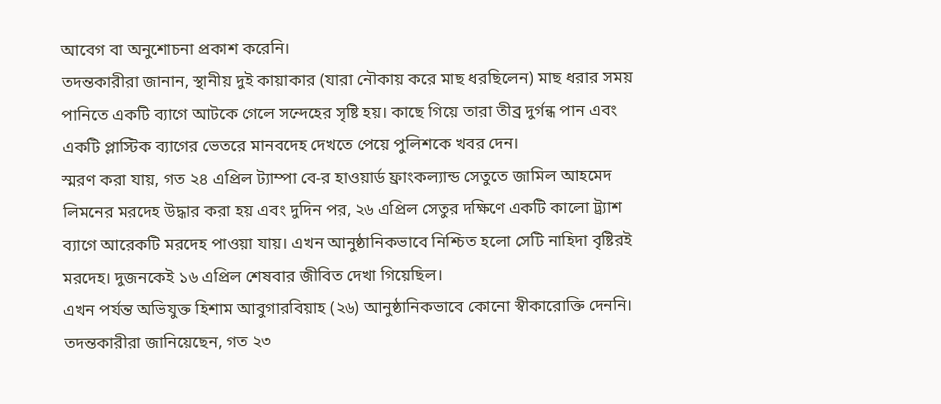আবেগ বা অনুশোচনা প্রকাশ করেনি।
তদন্তকারীরা জানান, স্থানীয় দুই কায়াকার (যারা নৌকায় করে মাছ ধরছিলেন) মাছ ধরার সময় পানিতে একটি ব্যাগে আটকে গেলে সন্দেহের সৃষ্টি হয়। কাছে গিয়ে তারা তীব্র দুর্গন্ধ পান এবং একটি প্লাস্টিক ব্যাগের ভেতরে মানবদেহ দেখতে পেয়ে পুলিশকে খবর দেন।
স্মরণ করা যায়, গত ২৪ এপ্রিল ট্যাম্পা বে-র হাওয়ার্ড ফ্রাংকল্যান্ড সেতুতে জামিল আহমেদ লিমনের মরদেহ উদ্ধার করা হয় এবং দুদিন পর, ২৬ এপ্রিল সেতুর দক্ষিণে একটি কালো ট্র্যাশ ব্যাগে আরেকটি মরদেহ পাওয়া যায়। এখন আনুষ্ঠানিকভাবে নিশ্চিত হলো সেটি নাহিদা বৃষ্টিরই মরদেহ। দুজনকেই ১৬ এপ্রিল শেষবার জীবিত দেখা গিয়েছিল।
এখন পর্যন্ত অভিযুক্ত হিশাম আবুগারবিয়াহ (২৬) আনুষ্ঠানিকভাবে কোনো স্বীকারোক্তি দেননি। তদন্তকারীরা জানিয়েছেন, গত ২৩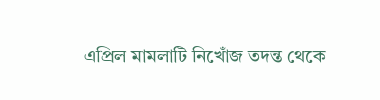এপ্রিল মামলাটি নিখোঁজ তদন্ত থেকে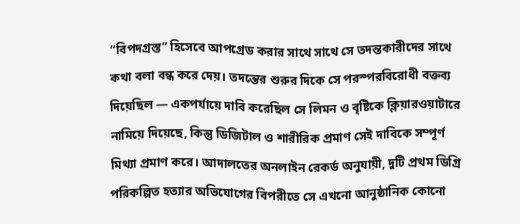“বিপদগ্রস্ত” হিসেবে আপগ্রেড করার সাথে সাথে সে তদন্তকারীদের সাথে কথা বলা বন্ধ করে দেয়। তদন্তের শুরুর দিকে সে পরস্পরবিরোধী বক্তব্য দিয়েছিল — একপর্যায়ে দাবি করেছিল সে লিমন ও বৃষ্টিকে ক্লিয়ারওয়াটারে নামিয়ে দিয়েছে, কিন্তু ডিজিটাল ও শারীরিক প্রমাণ সেই দাবিকে সম্পূর্ণ মিথ্যা প্রমাণ করে। আদালতের অনলাইন রেকর্ড অনুযায়ী, দুটি প্রথম ডিগ্রি পরিকল্পিত হত্যার অভিযোগের বিপরীতে সে এখনো আনুষ্ঠানিক কোনো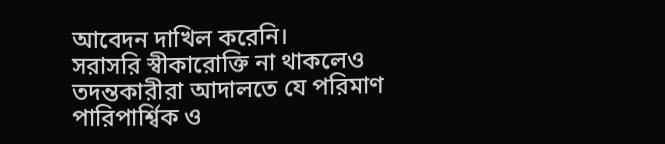আবেদন দাখিল করেনি।
সরাসরি স্বীকারোক্তি না থাকলেও তদন্তকারীরা আদালতে যে পরিমাণ পারিপার্শ্বিক ও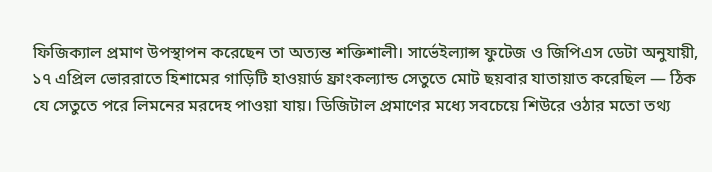ফিজিক্যাল প্রমাণ উপস্থাপন করেছেন তা অত্যন্ত শক্তিশালী। সার্ভেইল্যান্স ফুটেজ ও জিপিএস ডেটা অনুযায়ী, ১৭ এপ্রিল ভোররাতে হিশামের গাড়িটি হাওয়ার্ড ফ্রাংকল্যান্ড সেতুতে মোট ছয়বার যাতায়াত করেছিল — ঠিক যে সেতুতে পরে লিমনের মরদেহ পাওয়া যায়। ডিজিটাল প্রমাণের মধ্যে সবচেয়ে শিউরে ওঠার মতো তথ্য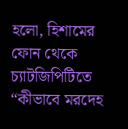হলো, হিশামের ফোন থেকে চ্যাটজিপিটিতে “কীভাবে মরদেহ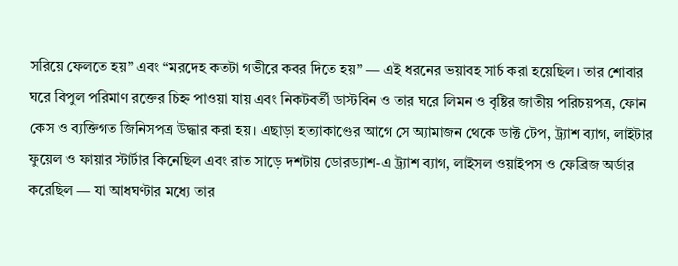সরিয়ে ফেলতে হয়” এবং “মরদেহ কতটা গভীরে কবর দিতে হয়” — এই ধরনের ভয়াবহ সার্চ করা হয়েছিল। তার শোবার ঘরে বিপুল পরিমাণ রক্তের চিহ্ন পাওয়া যায় এবং নিকটবর্তী ডাস্টবিন ও তার ঘরে লিমন ও বৃষ্টির জাতীয় পরিচয়পত্র, ফোন কেস ও ব্যক্তিগত জিনিসপত্র উদ্ধার করা হয়। এছাড়া হত্যাকাণ্ডের আগে সে অ্যামাজন থেকে ডাক্ট টেপ, ট্র্যাশ ব্যাগ, লাইটার ফুয়েল ও ফায়ার স্টার্টার কিনেছিল এবং রাত সাড়ে দশটায় ডোরড্যাশ-এ ট্র্যাশ ব্যাগ, লাইসল ওয়াইপস ও ফেব্রিজ অর্ডার করেছিল — যা আধঘণ্টার মধ্যে তার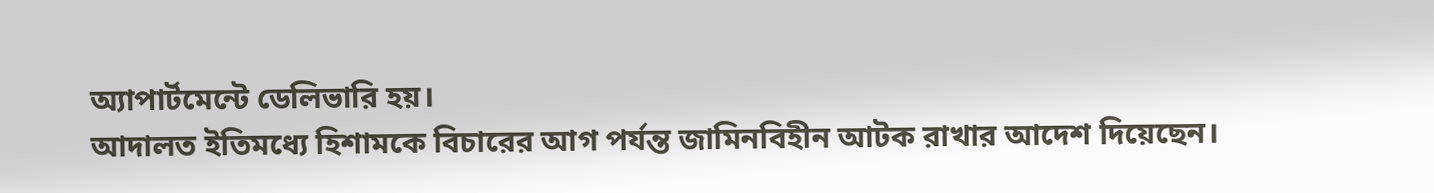অ্যাপার্টমেন্টে ডেলিভারি হয়।
আদালত ইতিমধ্যে হিশামকে বিচারের আগ পর্যন্ত জামিনবিহীন আটক রাখার আদেশ দিয়েছেন।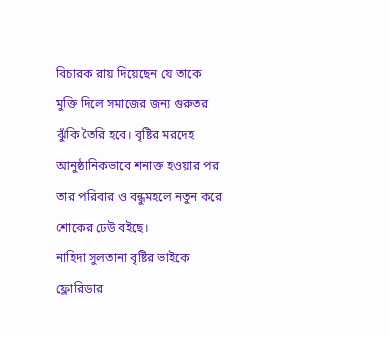বিচারক রায় দিয়েছেন যে তাকে মুক্তি দিলে সমাজের জন্য গুরুতর ঝুঁকি তৈরি হবে। বৃষ্টির মরদেহ আনুষ্ঠানিকভাবে শনাক্ত হওয়ার পর তার পরিবার ও বন্ধুমহলে নতুন করে শোকের ঢেউ বইছে।
নাহিদা সুলতানা বৃষ্টির ভাইকে ফ্লোরিডার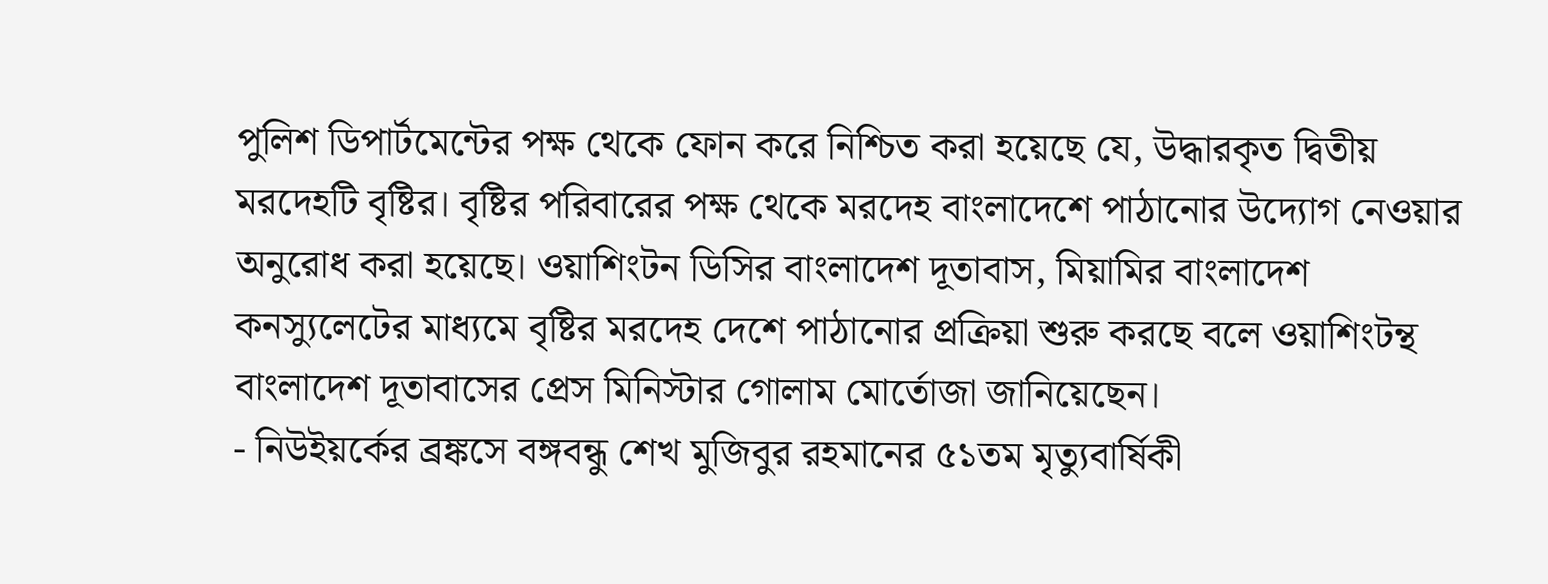পুলিশ ডিপার্টমেন্টের পক্ষ থেকে ফোন করে নিশ্চিত করা হয়েছে যে, উদ্ধারকৃত দ্বিতীয় মরদেহটি বৃষ্টির। বৃষ্টির পরিবারের পক্ষ থেকে মরদেহ বাংলাদেশে পাঠানোর উদ্যোগ নেওয়ার অনুরোধ করা হয়েছে। ওয়াশিংটন ডিসির বাংলাদেশ দূতাবাস, মিয়ামির বাংলাদেশ কনস্যুলেটের মাধ্যমে বৃষ্টির মরদেহ দেশে পাঠানোর প্রক্রিয়া শুরু করছে বলে ওয়াশিংটন্থ বাংলাদেশ দূতাবাসের প্রেস মিনিস্টার গোলাম মোর্তোজা জানিয়েছেন।
- নিউইয়র্কের ব্রঙ্কসে বঙ্গবন্ধু শেখ মুজিবুর রহমানের ৫১তম মৃত্যুবার্ষিকী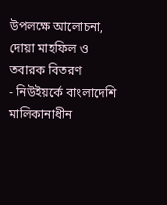উপলক্ষে আলোচনা, দোয়া মাহফিল ও তবারক বিতরণ
- নিউইয়র্কে বাংলাদেশি মালিকানাধীন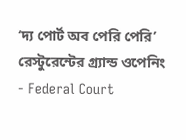‘দ্য পোর্ট অব পেরি পেরি’ রেস্টুরেন্টের গ্র্যান্ড ওপেনিং
- Federal Court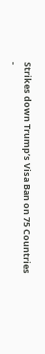Strikes down Trump’s Visa Ban on 75 Countries
-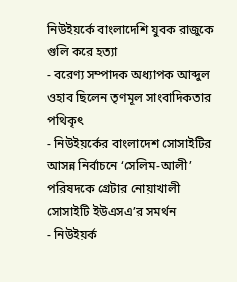নিউইয়র্কে বাংলাদেশি যুবক রাজুকে গুলি করে হত্যা
- বরেণ্য সম্পাদক অধ্যাপক আব্দুল ওহাব ছিলেন তৃণমূল সাংবাদিকতার পথিকৃৎ
- নিউইয়র্কের বাংলাদেশ সোসাইটির আসন্ন নির্বাচনে ‘সেলিম-আলী’ পরিষদকে গ্রেটার নোয়াখালী সোসাইটি ইউএসএ’র সমর্থন
- নিউইয়র্ক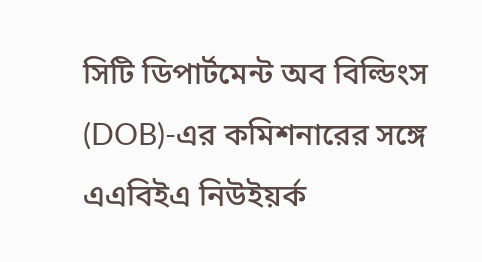সিটি ডিপার্টমেন্ট অব বিল্ডিংস (DOB)-এর কমিশনারের সঙ্গে এএবিইএ নিউইয়র্ক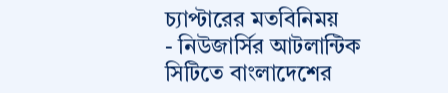চ্যাপ্টারের মতবিনিময়
- নিউজার্সির আটলান্টিক সিটিতে বাংলাদেশের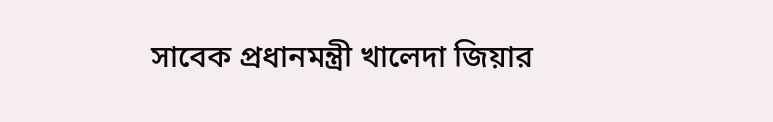সাবেক প্রধানমন্ত্রী খালেদা জিয়ার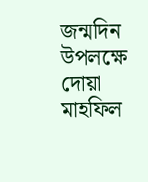জন্মদিন উপলক্ষে দোয়া মাহফিল